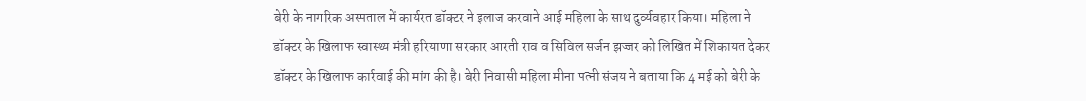बेरी के नागरिक अस्पताल में कार्यरत डॉक्टर ने इलाज करवाने आई महिला के साथ दुर्व्यवहार किया। महिला ने डॉक्टर के खिलाफ स्वास्थ्य मंत्री हरियाणा सरकार आरती राव व सिविल सर्जन झज्जर को लिखित में शिकायत देकर डॉक्टर के खिलाफ कार्रवाई की मांग की है। बेरी निवासी महिला मीना पत्नी संजय ने बताया कि 4 मई को बेरी के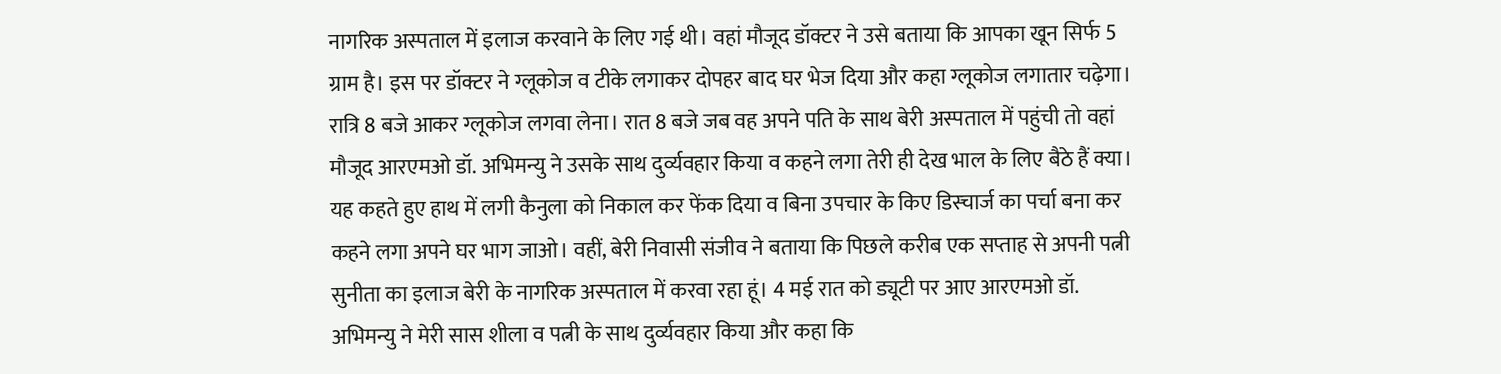नागरिक अस्पताल में इलाज करवाने के लिए गई थी। वहां मौजूद डॉक्टर ने उसे बताया कि आपका खून सिर्फ 5 ग्राम है। इस पर डॉक्टर ने ग्लूकोज व टीके लगाकर दोपहर बाद घर भेज दिया और कहा ग्लूकोज लगातार चढ़ेगा। रात्रि 8 बजे आकर ग्लूकोज लगवा लेना। रात 8 बजे जब वह अपने पति के साथ बेरी अस्पताल में पहुंची तो वहां मौजूद आरएमओ डॉ. अभिमन्यु ने उसके साथ दुर्व्यवहार किया व कहने लगा तेरी ही देख भाल के लिए बैठे हैं क्या। यह कहते हुए हाथ में लगी कैनुला को निकाल कर फेंक दिया व बिना उपचार के किए डिस्चार्ज का पर्चा बना कर कहने लगा अपने घर भाग जाओ। वहीं, बेरी निवासी संजीव ने बताया कि पिछले करीब एक सप्ताह से अपनी पत्नी सुनीता का इलाज बेरी के नागरिक अस्पताल में करवा रहा हूं। 4 मई रात को ड्यूटी पर आए आरएमओ डॉ. अभिमन्यु ने मेरी सास शीला व पत्नी के साथ दुर्व्यवहार किया और कहा कि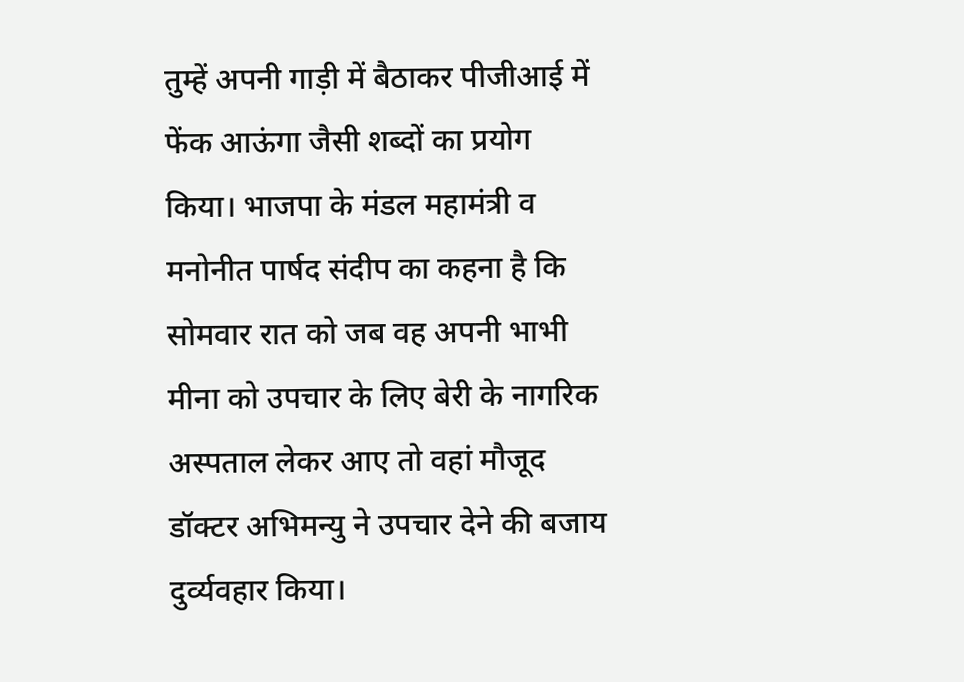तुम्हें अपनी गाड़ी में बैठाकर पीजीआई में फेंक आऊंगा जैसी शब्दों का प्रयोग किया। भाजपा के मंडल महामंत्री व मनोनीत पार्षद संदीप का कहना है कि सोमवार रात को जब वह अपनी भाभी मीना को उपचार के लिए बेरी के नागरिक अस्पताल लेकर आए तो वहां मौजूद डॉक्टर अभिमन्यु ने उपचार देने की बजाय दुर्व्यवहार किया।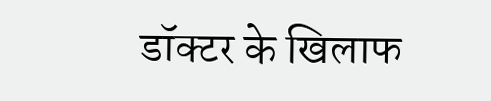डॉक्टर के खिलाफ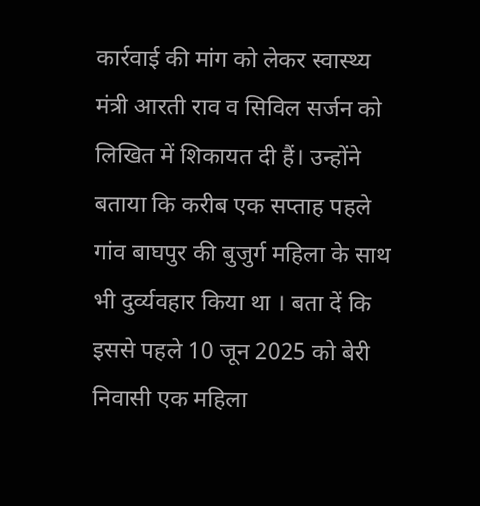कार्रवाई की मांग को लेकर स्वास्थ्य मंत्री आरती राव व सिविल सर्जन को लिखित में शिकायत दी हैं। उन्होंने बताया कि करीब एक सप्ताह पहले गांव बाघपुर की बुजुर्ग महिला के साथ भी दुर्व्यवहार किया था । बता दें कि इससे पहले 10 जून 2025 को बेरी निवासी एक महिला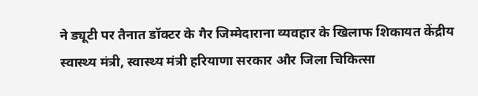ने ड्यूटी पर तैनात डॉक्टर के गैर जिम्मेदाराना व्यवहार के खिलाफ शिकायत केंद्रीय स्वास्थ्य मंत्री, स्वास्थ्य मंत्री हरियाणा सरकार और जिला चिकित्सा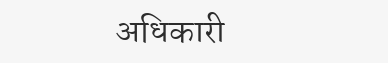अधिकारी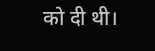को दी थी।